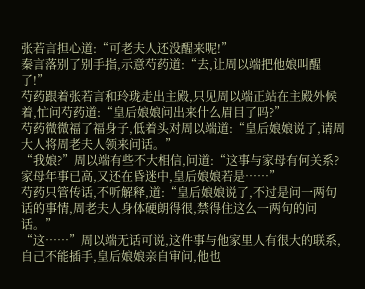张若言担心道:“可老夫人还没醒来呢!”
秦言落别了别手指,示意芍药道:“去,让周以端把他娘叫醒了!”
芍药跟着张若言和玲珑走出主殿,只见周以端正站在主殿外候着,忙问芍药道:“皇后娘娘问出来什么眉目了吗?”
芍药微微福了福身子,低着头对周以端道:“皇后娘娘说了,请周大人将周老夫人领来问话。”
“我娘?”周以端有些不大相信,问道:“这事与家母有何关系?家母年事已高,又还在昏迷中,皇后娘娘若是……”
芍药只管传话,不听解释,道:“皇后娘娘说了,不过是问一两句话的事情,周老夫人身体硬朗得很,禁得住这么一两句的问话。”
“这……”周以端无话可说,这件事与他家里人有很大的联系,自己不能插手,皇后娘娘亲自审问,他也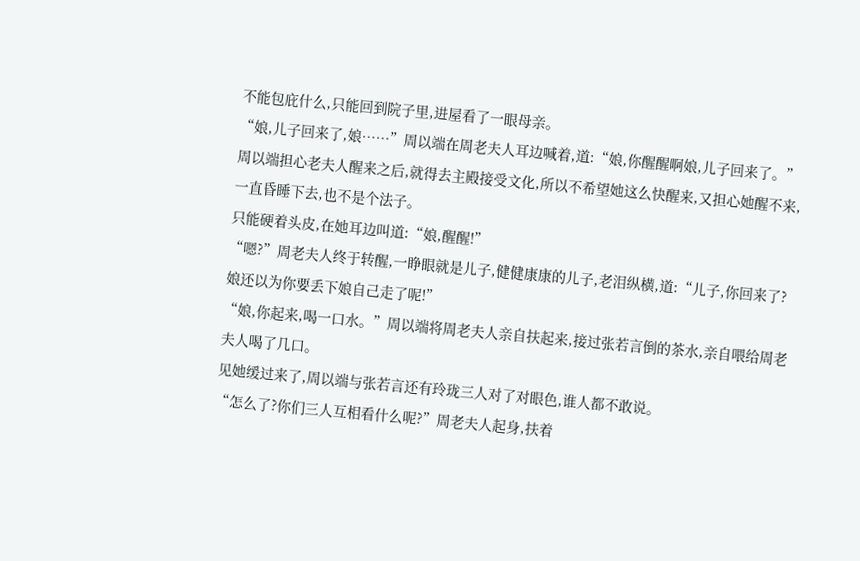不能包庇什么,只能回到院子里,进屋看了一眼母亲。
“娘,儿子回来了,娘……”周以端在周老夫人耳边喊着,道:“娘,你醒醒啊娘,儿子回来了。”
周以端担心老夫人醒来之后,就得去主殿接受文化,所以不希望她这么快醒来,又担心她醒不来,一直昏睡下去,也不是个法子。
只能硬着头皮,在她耳边叫道:“娘,醒醒!”
“嗯?”周老夫人终于转醒,一睁眼就是儿子,健健康康的儿子,老泪纵横,道:“儿子,你回来了?娘还以为你要丢下娘自己走了呢!”
“娘,你起来,喝一口水。”周以端将周老夫人亲自扶起来,接过张若言倒的茶水,亲自喂给周老夫人喝了几口。
见她缓过来了,周以端与张若言还有玲珑三人对了对眼色,谁人都不敢说。
“怎么了?你们三人互相看什么呢?”周老夫人起身,扶着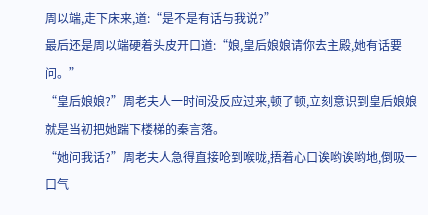周以端,走下床来,道:“是不是有话与我说?”
最后还是周以端硬着头皮开口道:“娘,皇后娘娘请你去主殿,她有话要问。”
“皇后娘娘?”周老夫人一时间没反应过来,顿了顿,立刻意识到皇后娘娘就是当初把她踹下楼梯的秦言落。
“她问我话?”周老夫人急得直接呛到喉咙,捂着心口诶哟诶哟地,倒吸一口气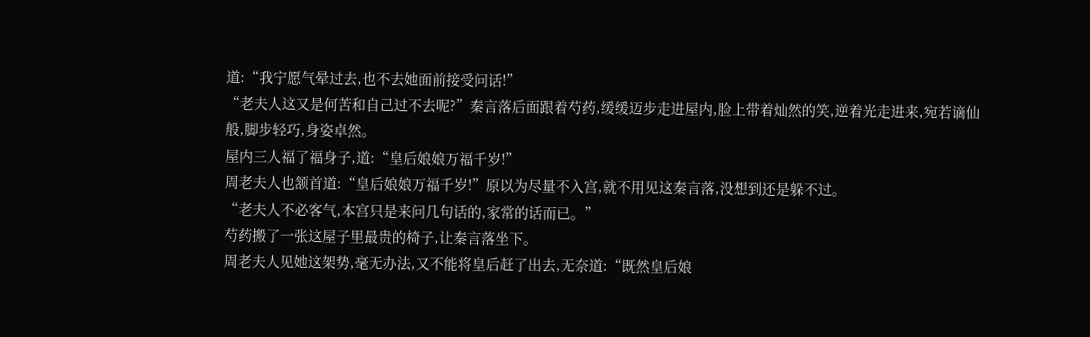道:“我宁愿气晕过去,也不去她面前接受问话!”
“老夫人这又是何苦和自己过不去呢?”秦言落后面跟着芍药,缓缓迈步走进屋内,脸上带着灿然的笑,逆着光走进来,宛若谪仙般,脚步轻巧,身姿卓然。
屋内三人福了福身子,道:“皇后娘娘万福千岁!”
周老夫人也颔首道:“皇后娘娘万福千岁!”原以为尽量不入宫,就不用见这秦言落,没想到还是躲不过。
“老夫人不必客气,本宫只是来问几句话的,家常的话而已。”
芍药搬了一张这屋子里最贵的椅子,让秦言落坐下。
周老夫人见她这架势,毫无办法,又不能将皇后赶了出去,无奈道:“既然皇后娘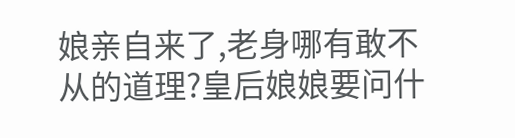娘亲自来了,老身哪有敢不从的道理?皇后娘娘要问什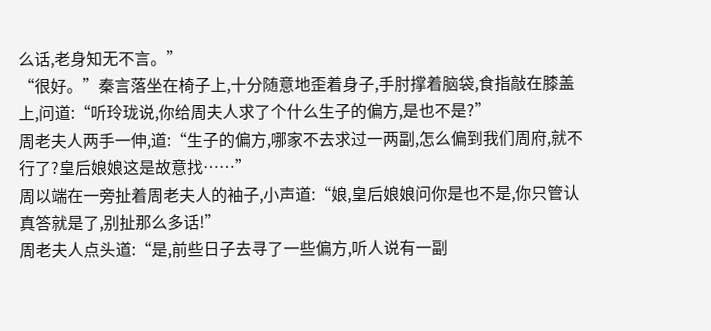么话,老身知无不言。”
“很好。”秦言落坐在椅子上,十分随意地歪着身子,手肘撑着脑袋,食指敲在膝盖上,问道:“听玲珑说,你给周夫人求了个什么生子的偏方,是也不是?”
周老夫人两手一伸,道:“生子的偏方,哪家不去求过一两副,怎么偏到我们周府,就不行了?皇后娘娘这是故意找……”
周以端在一旁扯着周老夫人的袖子,小声道:“娘,皇后娘娘问你是也不是,你只管认真答就是了,别扯那么多话!”
周老夫人点头道:“是,前些日子去寻了一些偏方,听人说有一副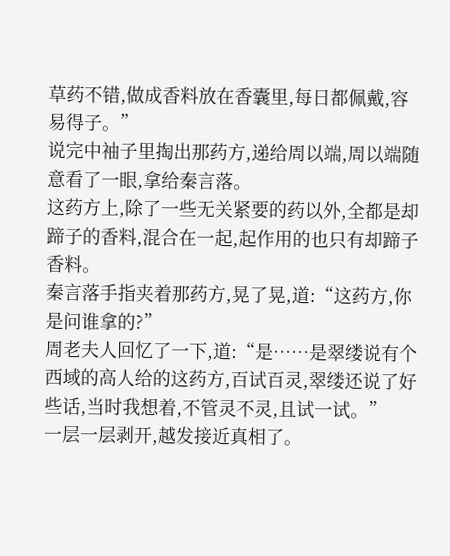草药不错,做成香料放在香囊里,每日都佩戴,容易得子。”
说完中袖子里掏出那药方,递给周以端,周以端随意看了一眼,拿给秦言落。
这药方上,除了一些无关紧要的药以外,全都是却蹄子的香料,混合在一起,起作用的也只有却蹄子香料。
秦言落手指夹着那药方,晃了晃,道:“这药方,你是问谁拿的?”
周老夫人回忆了一下,道:“是……是翠缕说有个西域的高人给的这药方,百试百灵,翠缕还说了好些话,当时我想着,不管灵不灵,且试一试。”
一层一层剥开,越发接近真相了。